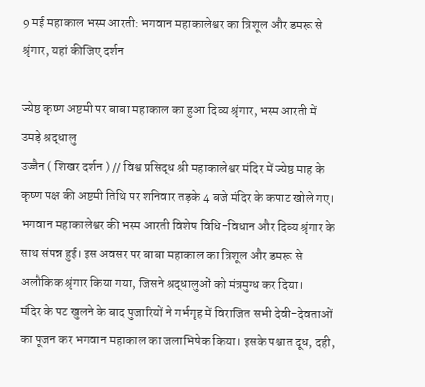9 मई महाकाल भस्म आरती: भगवान महाकालेश्वर का त्रिशूल और डमरू से श्रृंगार, यहां कीजिए दर्शन

ज्येष्ठ कृष्ण अष्टमी पर बाबा महाकाल का हुआ दिव्य श्रृंगार, भस्म आरती में उमड़े श्रद्धालु
उज्जैन ( शिखर दर्शन ) // विश्व प्रसिद्ध श्री महाकालेश्वर मंदिर में ज्येष्ठ माह के कृष्ण पक्ष की अष्टमी तिथि पर शनिवार तड़के 4 बजे मंदिर के कपाट खोले गए। भगवान महाकालेश्वर की भस्म आरती विशेष विधि-विधान और दिव्य श्रृंगार के साथ संपन्न हुई। इस अवसर पर बाबा महाकाल का त्रिशूल और डमरू से अलौकिक श्रृंगार किया गया, जिसने श्रद्धालुओं को मंत्रमुग्ध कर दिया।
मंदिर के पट खुलने के बाद पुजारियों ने गर्भगृह में विराजित सभी देवी-देवताओं का पूजन कर भगवान महाकाल का जलाभिषेक किया। इसके पश्चात दूध, दही,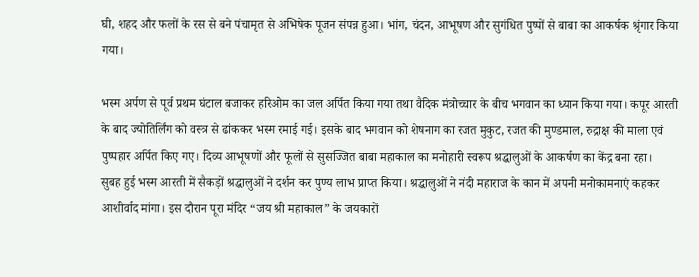घी, शहद और फलों के रस से बने पंचामृत से अभिषेक पूजन संपन्न हुआ। भांग, चंदन, आभूषण और सुगंधित पुष्पों से बाबा का आकर्षक श्रृंगार किया गया।

भस्म अर्पण से पूर्व प्रथम घंटाल बजाकर हरिओम का जल अर्पित किया गया तथा वैदिक मंत्रोच्चार के बीच भगवान का ध्यान किया गया। कपूर आरती के बाद ज्योतिर्लिंग को वस्त्र से ढांककर भस्म रमाई गई। इसके बाद भगवान को शेषनाग का रजत मुकुट, रजत की मुण्डमाल, रुद्राक्ष की माला एवं पुष्पहार अर्पित किए गए। दिव्य आभूषणों और फूलों से सुसज्जित बाबा महाकाल का मनोहारी स्वरूप श्रद्धालुओं के आकर्षण का केंद्र बना रहा।
सुबह हुई भस्म आरती में सैकड़ों श्रद्धालुओं ने दर्शन कर पुण्य लाभ प्राप्त किया। श्रद्धालुओं ने नंदी महाराज के कान में अपनी मनोकामनाएं कहकर आशीर्वाद मांगा। इस दौरान पूरा मंदिर “जय श्री महाकाल” के जयकारों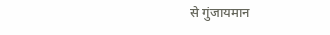से गुंजायमान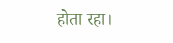होता रहा।